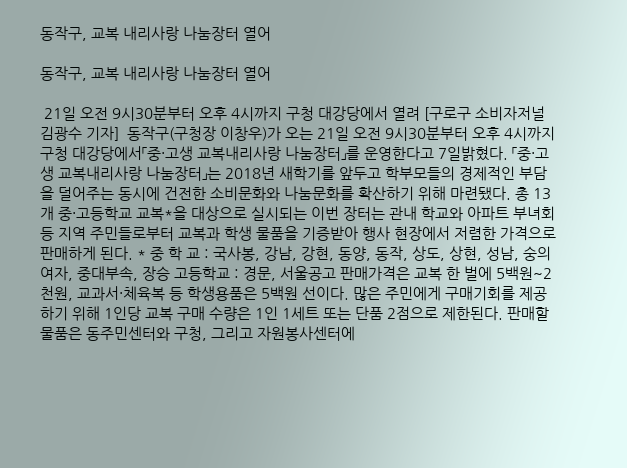동작구, 교복 내리사랑 나눔장터 열어

동작구, 교복 내리사랑 나눔장터 열어

 21일 오전 9시30분부터 오후 4시까지 구청 대강당에서 열려 [구로구 소비자저널 김광수 기자]  동작구(구청장 이창우)가 오는 21일 오전 9시30분부터 오후 4시까지 구청 대강당에서「중·고생 교복내리사랑 나눔장터」를 운영한다고 7일밝혔다. 「중·고생 교복내리사랑 나눔장터」는 2018년 새학기를 앞두고 학부모들의 경제적인 부담을 덜어주는 동시에 건전한 소비문화와 나눔문화를 확산하기 위해 마련됐다. 총 13개 중·고등학교 교복*을 대상으로 실시되는 이번 장터는 관내 학교와 아파트 부녀회 등 지역 주민들로부터 교복과 학생 물품을 기증받아 행사 현장에서 저렴한 가격으로 판매하게 된다. * 중 학 교 : 국사봉, 강남, 강현, 동양, 동작, 상도, 상현, 성남, 숭의여자, 중대부속, 장승 고등학교 : 경문, 서울공고 판매가격은 교복 한 벌에 5백원~2천원, 교과서·체육복 등 학생용품은 5백원 선이다. 많은 주민에게 구매기회를 제공하기 위해 1인당 교복 구매 수량은 1인 1세트 또는 단품 2점으로 제한된다. 판매할 물품은 동주민센터와 구청, 그리고 자원봉사센터에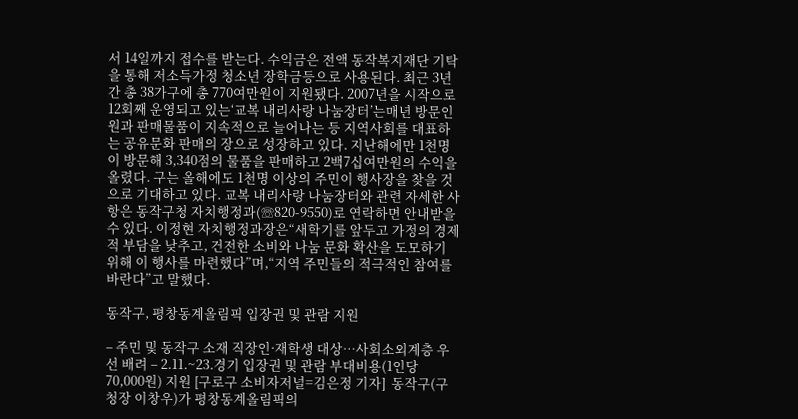서 14일까지 접수를 받는다. 수익금은 전액 동작복지재단 기탁을 통해 저소득가정 청소년 장학금등으로 사용된다. 최근 3년간 총 38가구에 총 770여만원이 지원됐다. 2007년을 시작으로 12회째 운영되고 있는‘교복 내리사랑 나눔장터’는매년 방문인원과 판매물품이 지속적으로 늘어나는 등 지역사회를 대표하는 공유문화 판매의 장으로 성장하고 있다. 지난해에만 1천명이 방문해 3,340점의 물품을 판매하고 2백7십여만원의 수익을 올렸다. 구는 올해에도 1천명 이상의 주민이 행사장을 찾을 것으로 기대하고 있다. 교복 내리사랑 나눔장터와 관련 자세한 사항은 동작구청 자치행정과(☏820-9550)로 연락하면 안내받을 수 있다. 이정현 자치행정과장은“새학기를 앞두고 가정의 경제적 부담을 낮추고, 건전한 소비와 나눔 문화 확산을 도모하기 위해 이 행사를 마련했다”며,“지역 주민들의 적극적인 참여를 바란다”고 말했다.

동작구, 평창동계올림픽 입장권 및 관람 지원

– 주민 및 동작구 소재 직장인·재학생 대상…사회소외계층 우선 배려 – 2.11.~23.경기 입장권 및 관람 부대비용(1인당 70,000원) 지원 [구로구 소비자저널=김은정 기자]  동작구(구청장 이창우)가 평창동계올림픽의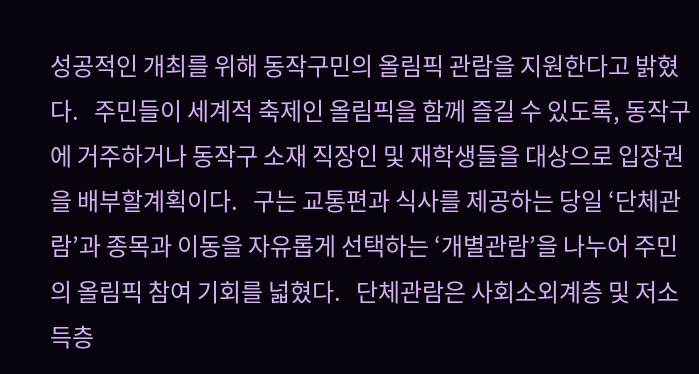성공적인 개최를 위해 동작구민의 올림픽 관람을 지원한다고 밝혔다.   주민들이 세계적 축제인 올림픽을 함께 즐길 수 있도록, 동작구에 거주하거나 동작구 소재 직장인 및 재학생들을 대상으로 입장권을 배부할계획이다.   구는 교통편과 식사를 제공하는 당일 ‘단체관람’과 종목과 이동을 자유롭게 선택하는 ‘개별관람’을 나누어 주민의 올림픽 참여 기회를 넓혔다.   단체관람은 사회소외계층 및 저소득층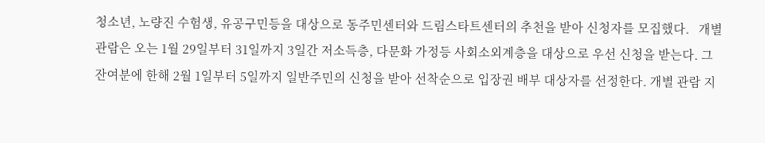청소년, 노량진 수험생, 유공구민등을 대상으로 동주민센터와 드림스타트센터의 추천을 받아 신청자를 모집했다.   개별관람은 오는 1월 29일부터 31일까지 3일간 저소득층, 다문화 가정등 사회소외계층을 대상으로 우선 신청을 받는다. 그 잔여분에 한해 2월 1일부터 5일까지 일반주민의 신청을 받아 선착순으로 입장권 배부 대상자를 선정한다. 개별 관람 지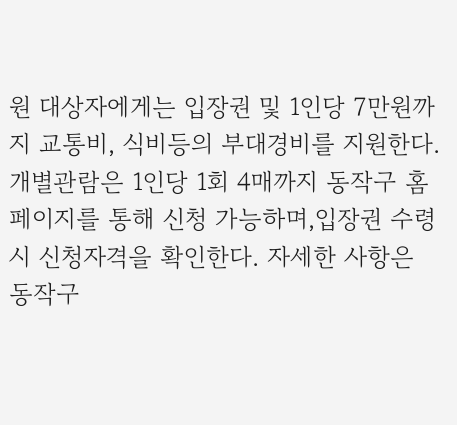원 대상자에게는 입장권 및 1인당 7만원까지 교통비, 식비등의 부대경비를 지원한다.   개별관람은 1인당 1회 4매까지 동작구 홈페이지를 통해 신청 가능하며,입장권 수령시 신청자격을 확인한다. 자세한 사항은 동작구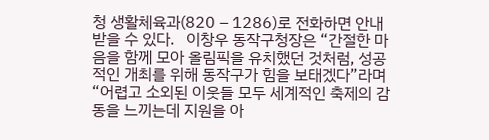청 생활체육과(820 – 1286)로 전화하면 안내받을 수 있다.   이창우 동작구청장은 “간절한 마음을 함께 모아 올림픽을 유치했던 것처럼, 성공적인 개최를 위해 동작구가 힘을 보태겠다”라며 “어렵고 소외된 이웃들 모두 세계적인 축제의 감동을 느끼는데 지원을 아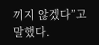끼지 않겠다”고 말했다.